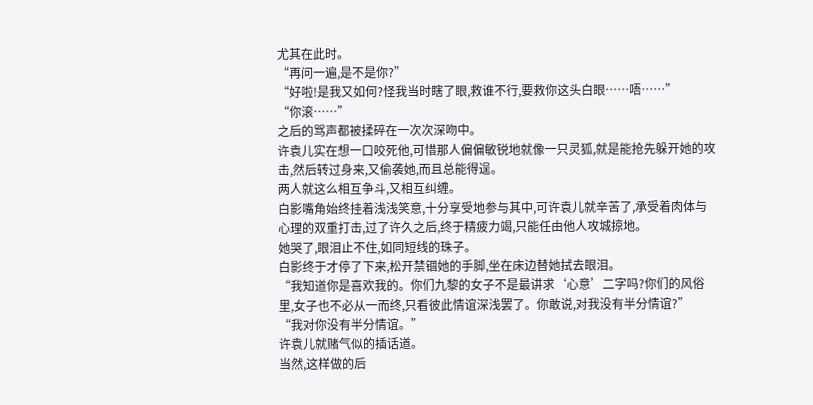尤其在此时。
“再问一遍,是不是你?”
“好啦!是我又如何?怪我当时瞎了眼,救谁不行,要救你这头白眼……唔……”
“你滚……”
之后的骂声都被揉碎在一次次深吻中。
许袁儿实在想一口咬死他,可惜那人偏偏敏锐地就像一只灵狐,就是能抢先躲开她的攻击,然后转过身来,又偷袭她,而且总能得逞。
两人就这么相互争斗,又相互纠缠。
白影嘴角始终挂着浅浅笑意,十分享受地参与其中,可许袁儿就辛苦了,承受着肉体与心理的双重打击,过了许久之后,终于精疲力竭,只能任由他人攻城掠地。
她哭了,眼泪止不住,如同短线的珠子。
白影终于才停了下来,松开禁锢她的手脚,坐在床边替她拭去眼泪。
“我知道你是喜欢我的。你们九黎的女子不是最讲求‘心意’二字吗?你们的风俗里,女子也不必从一而终,只看彼此情谊深浅罢了。你敢说,对我没有半分情谊?”
“我对你没有半分情谊。”
许袁儿就赌气似的插话道。
当然,这样做的后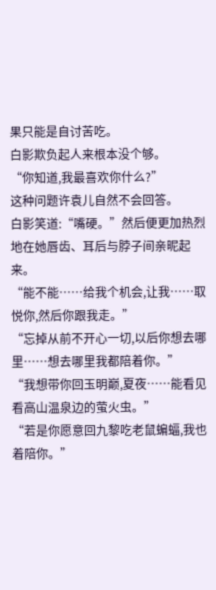果只能是自讨苦吃。
白影欺负起人来根本没个够。
“你知道,我最喜欢你什么?”
这种问题许袁儿自然不会回答。
白影笑道:“嘴硬。”然后便更加热烈地在她唇齿、耳后与脖子间亲昵起来。
“能不能……给我个机会,让我……取悦你,然后你跟我走。”
“忘掉从前不开心一切,以后你想去哪里……想去哪里我都陪着你。”
“我想带你回玉明巅,夏夜……能看见看高山温泉边的萤火虫。”
“若是你愿意回九黎吃老鼠蝙蝠,我也着陪你。”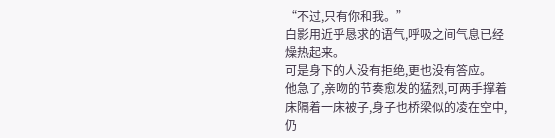“不过,只有你和我。”
白影用近乎恳求的语气,呼吸之间气息已经燥热起来。
可是身下的人没有拒绝,更也没有答应。
他急了,亲吻的节奏愈发的猛烈,可两手撑着床隔着一床被子,身子也桥梁似的凌在空中,仍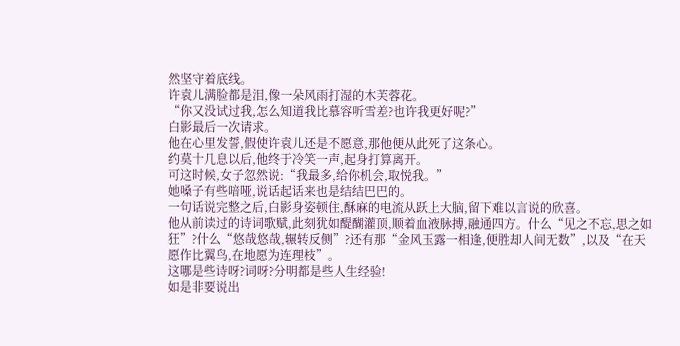然坚守着底线。
许袁儿满脸都是泪,像一朵风雨打湿的木芙蓉花。
“你又没试过我,怎么知道我比慕容听雪差?也许我更好呢?”
白影最后一次请求。
他在心里发誓,假使许袁儿还是不愿意,那他便从此死了这条心。
约莫十几息以后,他终于冷笑一声,起身打算离开。
可这时候,女子忽然说:“我最多,给你机会,取悦我。”
她嗓子有些喑哑,说话起话来也是结结巴巴的。
一句话说完整之后,白影身姿顿住,酥麻的电流从跃上大脑,留下难以言说的欣喜。
他从前读过的诗词歌赋,此刻犹如醍醐灌顶,顺着血液脉搏,融通四方。什么“见之不忘,思之如狂”?什么“悠哉悠哉,辗转反侧”?还有那“金风玉露一相逢,便胜却人间无数”,以及“在天愿作比翼鸟,在地愿为连理枝”。
这哪是些诗呀?词呀?分明都是些人生经验!
如是非要说出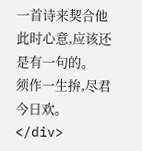一首诗来契合他此时心意,应该还是有一句的。
须作一生拚,尽君今日欢。</div>